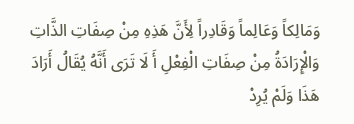وَمَالِكاً وَعَالِماً وَقَادِراً لِأَنَّ هَذِهِ مِنْ صِفَاتِ الذَّاتِ وَالْإِرَادَةُ مِنْ صِفَاتِ الْفِعْلِ أَ لَا تَرَى أَنَّهُ يُقَالُ أَرَادَ هَذَا وَلَمْ يُرِدْ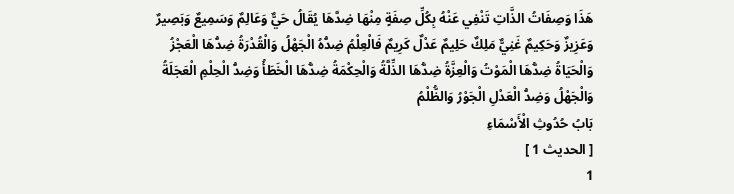هَذَا وَصِفَاتُ الذَّاتِ تَنْفِي عَنْهُ بِكُلِّ صِفَةٍ مِنْهَا ضِدَّهَا يُقَالُ حَيٌّ وَعَالِمٌ وَسَمِيعٌ وَبَصِيرٌ وَعَزِيزٌ وَحَكِيمٌ غَنِيٌّ مَلِكٌ حَلِيمٌ عَدْلٌ كَرِيمٌ فَالْعِلْمُ ضِدُّهُ الْجَهْلُ وَالْقُدْرَةُ ضِدُّهَا الْعَجْزُ وَالْحَيَاةُ ضِدُّهَا الْمَوْتُ وَالْعِزَّةُ ضِدُّهَا الذِّلَّةُ وَالْحِكْمَةُ ضِدُّهَا الْخَطَأُ وَضِدُّ الْحِلْمِ الْعَجَلَةُ وَالْجَهْلُ وَضِدُّ الْعَدْلِ الْجَوْرُ وَالظُّلْمُ
بَابُ حُدُوثِ الْأَسْمَاءِ
[ الحديث 1 ]
1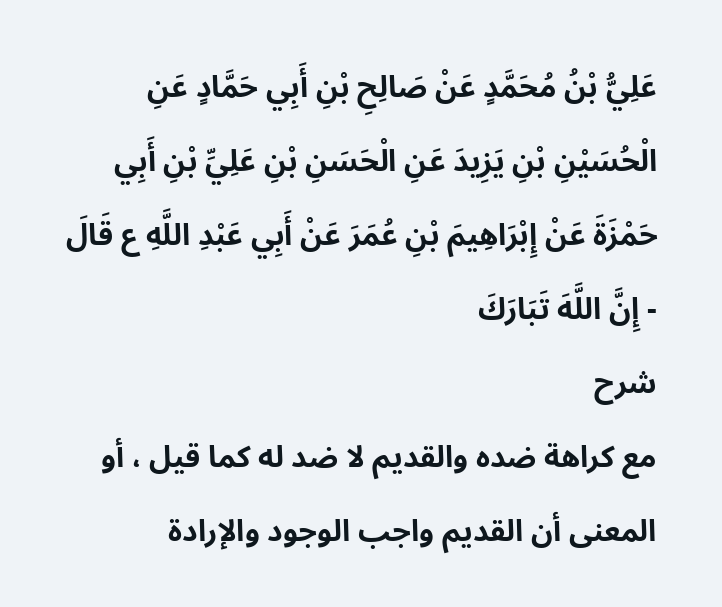عَلِيُّ بْنُ مُحَمَّدٍ عَنْ صَالِحِ بْنِ أَبِي حَمَّادٍ عَنِ الْحُسَيْنِ بْنِ يَزِيدَ عَنِ الْحَسَنِ بْنِ عَلِيِّ بْنِ أَبِي حَمْزَةَ عَنْ إِبْرَاهِيمَ بْنِ عُمَرَ عَنْ أَبِي عَبْدِ اللَّهِ ع قَالَ - إِنَّ اللَّهَ تَبَارَكَ
شرح
مع كراهة ضده والقديم لا ضد له كما قيل ، أو المعنى أن القديم واجب الوجود والإرادة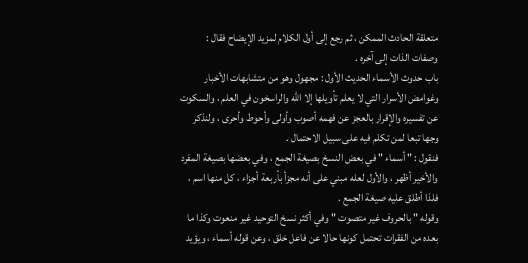متعلقة الحادث الممكن ، ثم رجع إلى أول الكلام لمزيد الإيضاح فقال :
وصفات الذات إلى آخره .
باب حدوث الأسماء الحديث الأول : مجهول وهو من متشابهات الأخبار وغوامض الأسرار التي لا يعلم تأويلها إلا الله والراسخون في العلم ، والسكوت عن تفسيره والإقرار بالعجز عن فهمه أصوب وأولى وأحوط وأحرى ، ولنذكر وجها تبعا لمن تكلم فيه على سبيل الاحتمال .
فنقول : " أسماء " في بعض النسخ بصيغة الجمع ، وفي بعضها بصيغة المفرد والأخير أظهر ، والأول لعله مبني على أنه مجزأ بأربعة أجزاء ، كل منها اسم ، فلذا أطلق عليه صيغة الجمع .
وقوله " بالحروف غير متصوت " وفي أكثر نسخ التوحيد غير منعوت وكذا ما بعده من الفقرات تحتمل كونها حالا عن فاعل خلق ، وعن قوله أسماء ، ويؤيد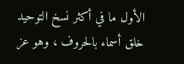الأول ما في أكثر نسخ التوحيد خلق أسماء بالحروف ، وهو عز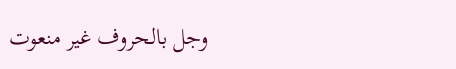وجل بالحروف غير منعوت